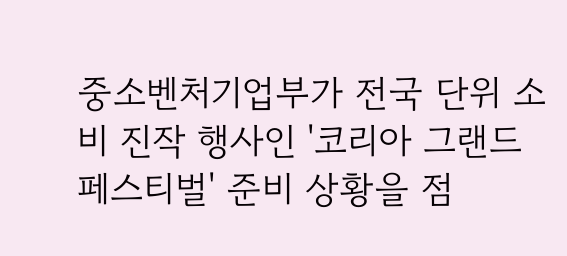중소벤처기업부가 전국 단위 소비 진작 행사인 '코리아 그랜드 페스티벌' 준비 상황을 점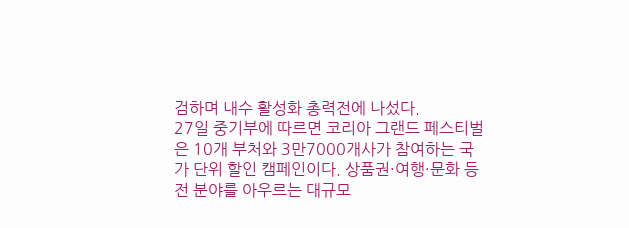검하며 내수 활성화 총력전에 나섰다.
27일 중기부에 따르면 코리아 그랜드 페스티벌은 10개 부처와 3만7000개사가 참여하는 국가 단위 할인 캠페인이다. 상품권·여행·문화 등 전 분야를 아우르는 대규모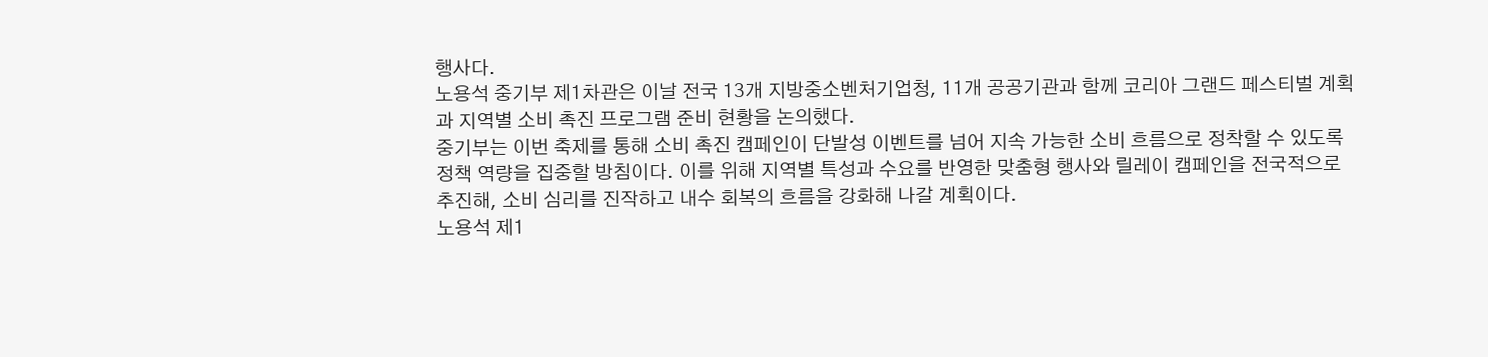행사다.
노용석 중기부 제1차관은 이날 전국 13개 지방중소벤처기업청, 11개 공공기관과 함께 코리아 그랜드 페스티벌 계획과 지역별 소비 촉진 프로그램 준비 현황을 논의했다.
중기부는 이번 축제를 통해 소비 촉진 캠페인이 단발성 이벤트를 넘어 지속 가능한 소비 흐름으로 정착할 수 있도록 정책 역량을 집중할 방침이다. 이를 위해 지역별 특성과 수요를 반영한 맞춤형 행사와 릴레이 캠페인을 전국적으로 추진해, 소비 심리를 진작하고 내수 회복의 흐름을 강화해 나갈 계획이다.
노용석 제1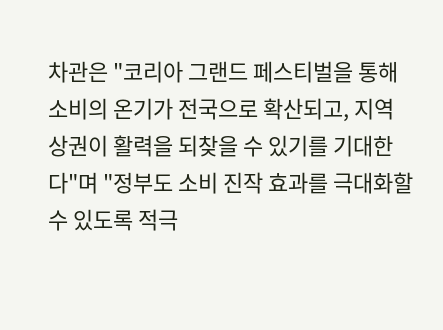차관은 "코리아 그랜드 페스티벌을 통해 소비의 온기가 전국으로 확산되고, 지역 상권이 활력을 되찾을 수 있기를 기대한다"며 "정부도 소비 진작 효과를 극대화할 수 있도록 적극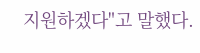지원하겠다"고 말했다.